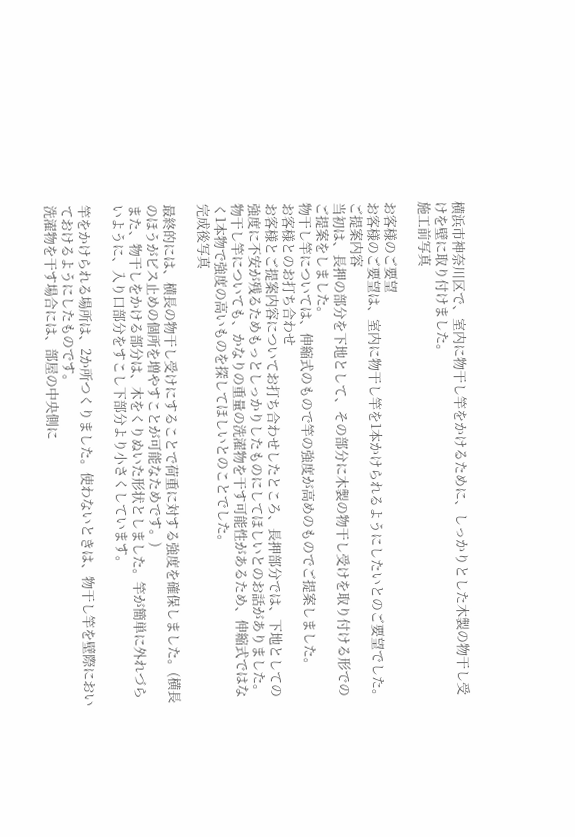横浜市神奈川区で、室内に物干し竿をかけるために、しっかりとした木製の物干し受けを壁に取り付けました。
施工前写真

お客様のご要望
お客様のご要望は、室内に物干し竿を1本かけられるようにしたいとのご要望でした。
ご提案内容
当初は、長押の部分を下地として、その部分に木製の物干し受けを取り付ける形でのご提案をしました。
物干し竿については、伸縮式のもので竿の強度が高めのものでご提案しました。
お客様とのお打ち合わせ
お客様とご提案内容についてお打ち合わせしたところ、長押部分では、下地としての強度に不安が残るためもっとしっかりしたものにしてほしいとのお話がありました。
物干し竿についても、かなりの重量の洗濯物を干す可能性があるため、伸縮式ではなく1本物で強度の高いものを探してほしいとのことでした。
完成後写真

最終的には、横長の物干し受けにすることで荷重に対する強度を確保しました。(横長のほうがビス止めの個所を増やすことが可能なためです。)
また、物干しをかける部分は、木をくりぬいた形状としました。竿が簡単に外れづらいように、入り口部分をすこし下部分より小さくしています。

竿をかけられる場所は、2か所つくりました。使わないときは、物干し竿を壁際においておけるようにしたものです。
洗濯物を干す場合には、部屋の中央側に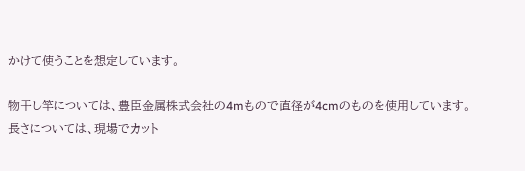かけて使うことを想定しています。

物干し竿については、豊臣金属株式会社の4mもので直径が4cmのものを使用しています。
長さについては、現場でカット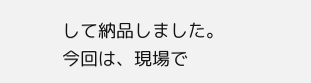して納品しました。今回は、現場で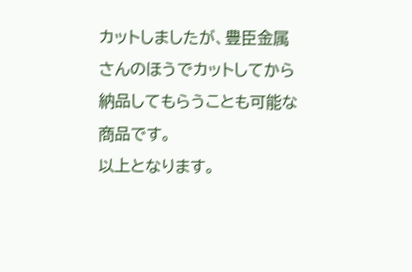カットしましたが、豊臣金属さんのほうでカットしてから納品してもらうことも可能な商品です。
以上となります。